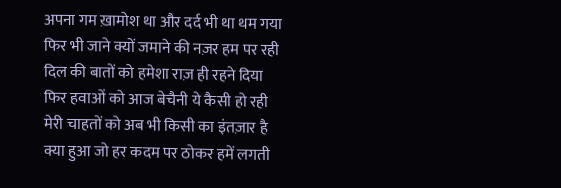अपना गम ख़ामोश था और दर्द भी था थम गया
फिर भी जाने क्यों जमाने की नज़र हम पर रही
दिल की बातों को हमेशा राज़ ही रहने दिया
फिर हवाओं को आज बेचैनी ये कैसी हो रही
मेरी चाहतों को अब भी किसी का इंतज़ार है
क्या हुआ जो हर कदम पर ठोकर हमें लगती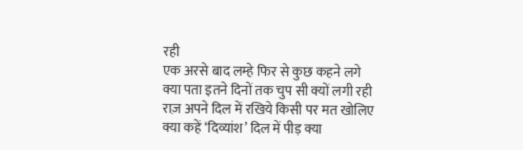रही
एक अरसे बाद लम्हे फिर से कुछ कहने लगे
क्या पता इतने दिनों तक चुप सी क्यों लगी रही
राज़ अपने दिल में रखिये किसी पर मत खोलिए
क्या कहें ‘दिव्यांश’ दिल में पीड़ क्या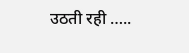उठती रही …..